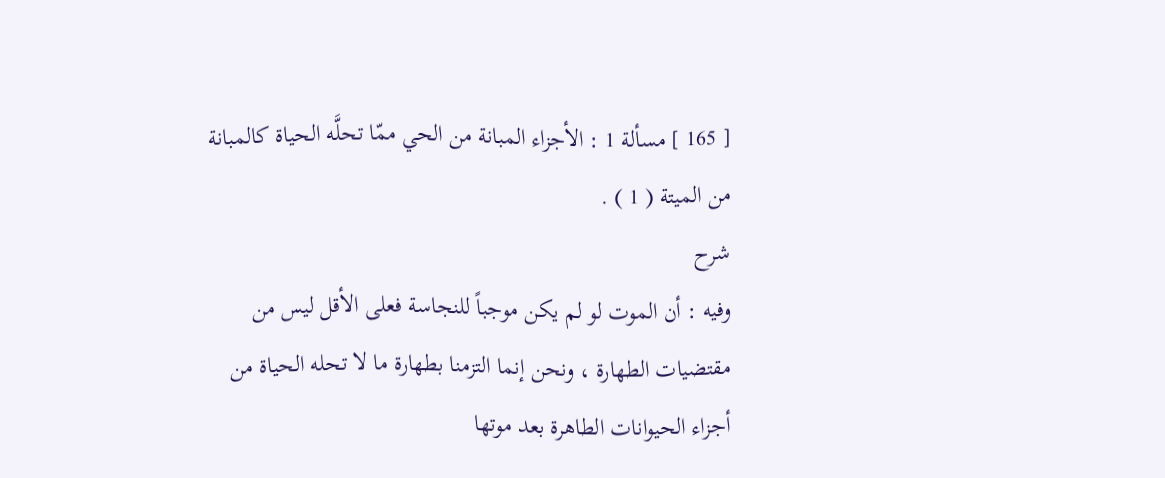[ 165 ] مسألة 1 : الأجزاء المبانة من الحي ممّا تحلَّه الحياة كالمبانة من الميتة ( 1 ) .
شرح
وفيه : أن الموت لو لم يكن موجباً للنجاسة فعلى الأقل ليس من مقتضيات الطهارة ، ونحن إنما التزمنا بطهارة ما لا تحله الحياة من أجزاء الحيوانات الطاهرة بعد موتها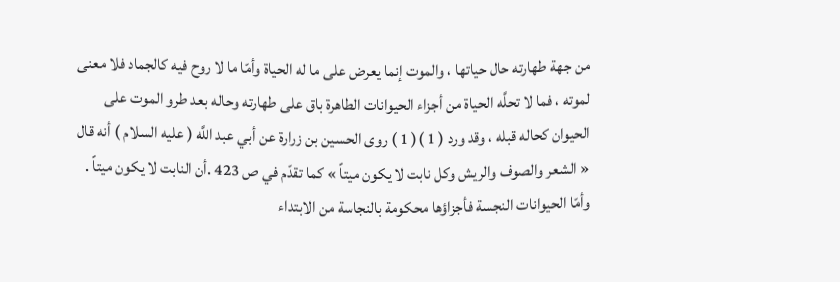من جهة طهارته حال حياتها ، والموت إنما يعرض على ما له الحياة وأمّا ما لا روح فيه كالجماد فلا معنى لموته ، فما لا تحلَّه الحياة من أجزاء الحيوانات الطاهرة باق على طهارته وحاله بعد طرو الموت على الحيوان كحاله قبله ، وقد ورد ( 1 )( 1 ) روى الحسين بن زرارة عن أبي عبد اللَّه ( عليه السلام ) أنه قال « الشعر والصوف والريش وكل نابت لا يكون ميتاً » كما تقدّم في ص 423 .أن النابت لا يكون ميتاً . وأمّا الحيوانات النجسة فأجزاؤها محكومة بالنجاسة من الابتداء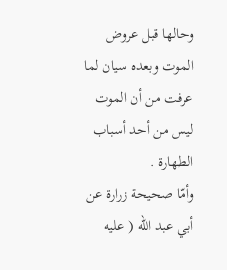وحالها قبل عروض الموت وبعده سيان لما عرفت من أن الموت ليس من أحد أسباب الطهارة .
وأمّا صحيحة زرارة عن أبي عبد الله ( عليه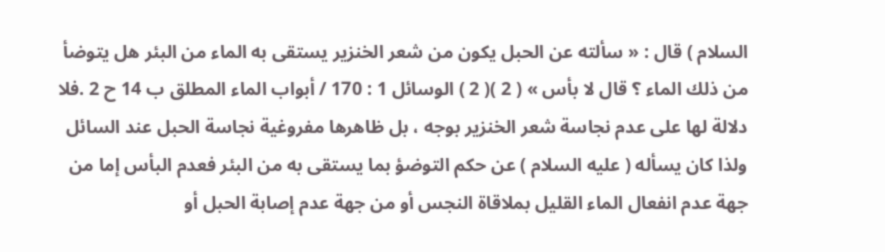السلام ) قال : « سألته عن الحبل يكون من شعر الخنزير يستقى به الماء من البئر هل يتوضأ من ذلك الماء ؟ قال لا بأس » ( 2 )( 2 ) الوسائل 1 : 170 / أبواب الماء المطلق ب 14 ح 2 .فلا دلالة لها على عدم نجاسة شعر الخنزير بوجه ، بل ظاهرها مفروغية نجاسة الحبل عند السائل ولذا كان يسأله ( عليه السلام ) عن حكم التوضؤ بما يستقى به من البئر فعدم البأس إما من جهة عدم انفعال الماء القليل بملاقاة النجس أو من جهة عدم إصابة الحبل أو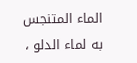الماء المتنجس به لماء الدلو ،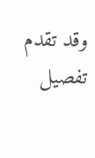وقد تقدم تفصيل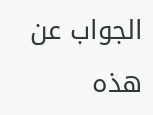الجواب عن هذه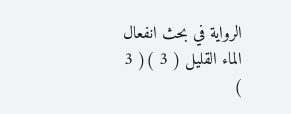الرواية في بحث انفعال الماء القليل ( 3 )( 3 )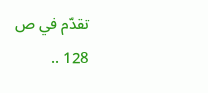تقدّم في ص 128 ..